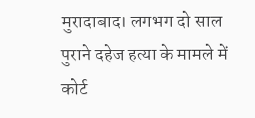मुरादाबाद। लगभग दो साल पुराने दहेज हत्या के मामले में कोर्ट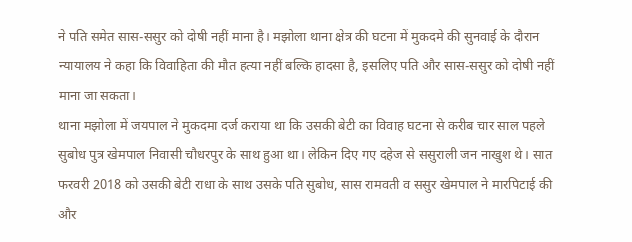ने पति समेत सास-ससुर को दोषी नहीं माना है। मझोला थाना क्षेत्र की घटना में मुकदमे की सुनवाई के दौरान न्यायालय ने कहा कि विवाहिता की मौत हत्या नहीं बल्कि हादसा है, इसलिए पति और सास-ससुर को दोषी नहीं माना जा सकता।
थाना मझोला में जयपाल ने मुकदमा दर्ज कराया था कि उसकी बेटी का विवाह घटना से करीब चार साल पहले सुबोध पुत्र खेमपाल निवासी चौधरपुर के साथ हुआ था। लेकिन दिए गए दहेज से ससुराली जन नाखुश थे। सात फरवरी 2018 को उसकी बेटी राधा के साथ उसके पति सुबोध, सास रामवती व ससुर खेमपाल ने मारपिटाई की और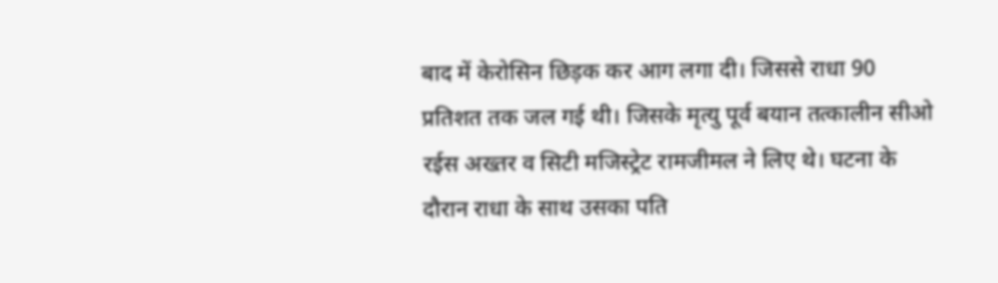बाद में केरोसिन छिड़क कर आग लगा दी। जिससे राधा 90 प्रतिशत तक जल गई थी। जिसके मृत्यु पूर्व बयान तत्कालीन सीओ रईस अख्तर व सिटी मजिस्ट्रेट रामजीमल ने लिए थे। घटना के दौरान राधा के साथ उसका पति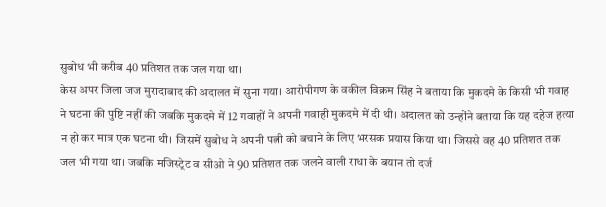सुबोध भी करीब 40 प्रतिशत तक जल गया था।
केस अपर जिला जज मुरादाबाद की अदालत में सुना गया। आरोपीगण के वकील विक्रम सिंह ने बताया कि मुकदमे के किसी भी गवाह ने घटना की पुष्टि नहीं की जबकि मुकदमे में 12 गवाहों ने अपनी गवाही मुकदमे में दी थी। अदालत को उन्होंने बताया कि यह दहेज हत्या न हो कर मात्र एक घटना थी। जिसमें सुबोध ने अपनी पत्नी को बचाने के लिए भरसक प्रयास किया था। जिससे वह 40 प्रतिशत तक जल भी गया था। जबकि मजिस्ट्रेट व सीओ ने 90 प्रतिशत तक जलने वाली राधा के बयान तो दर्ज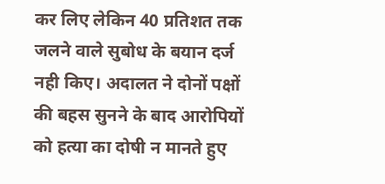कर लिए लेकिन 40 प्रतिशत तक जलने वाले सुबोध के बयान दर्ज नही किए। अदालत ने दोनों पक्षों की बहस सुनने के बाद आरोपियों को हत्या का दोषी न मानते हुए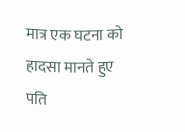मात्र एक घटना को हादसा मानते हुए पति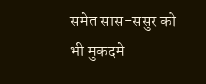समेत सास-ससुर को भी मुकदमे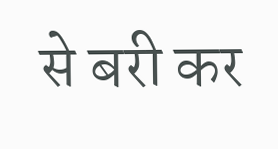से बरी कर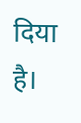दिया है।